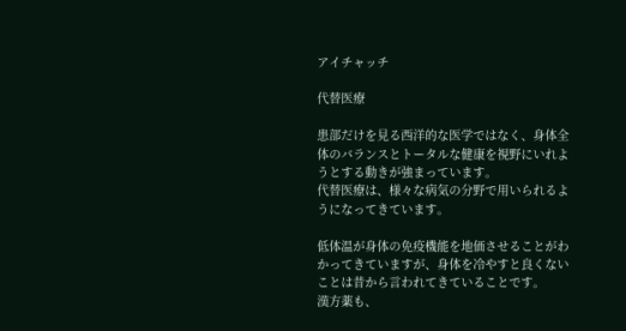アイチャッチ

代替医療

患部だけを見る西洋的な医学ではなく、身体全体のバランスとトータルな健康を視野にいれようとする動きが強まっています。
代替医療は、様々な病気の分野で用いられるようになってきています。

低体温が身体の免疫機能を地価させることがわかってきていますが、身体を冷やすと良くないことは昔から言われてきていることです。
漢方薬も、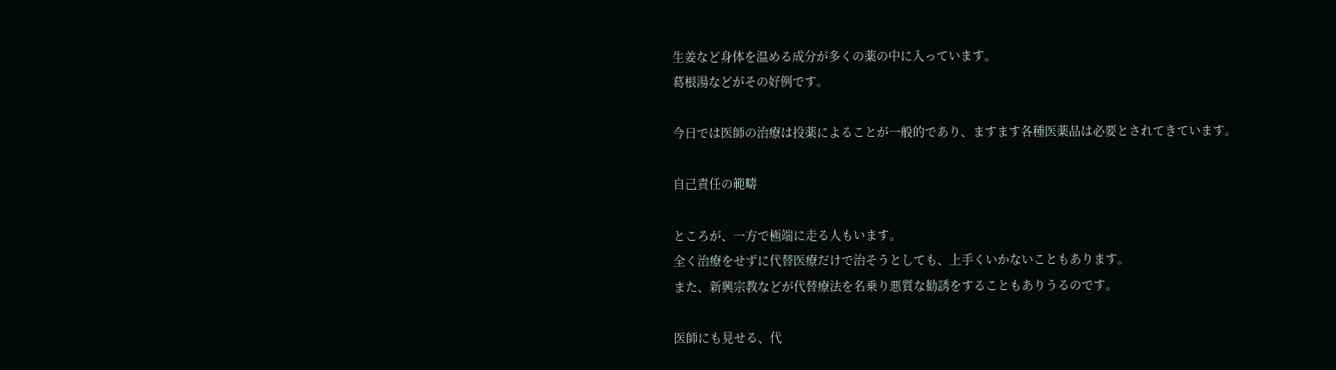生姜など身体を温める成分が多くの薬の中に入っています。
葛根湯などがその好例です。

今日では医師の治療は投薬によることが一般的であり、ますます各種医薬品は必要とされてきています。

自己責任の範疇

ところが、一方で極端に走る人もいます。
全く治療をせずに代替医療だけで治そうとしても、上手くいかないこともあります。
また、新興宗教などが代替療法を名乗り悪質な勧誘をすることもありうるのです。

医師にも見せる、代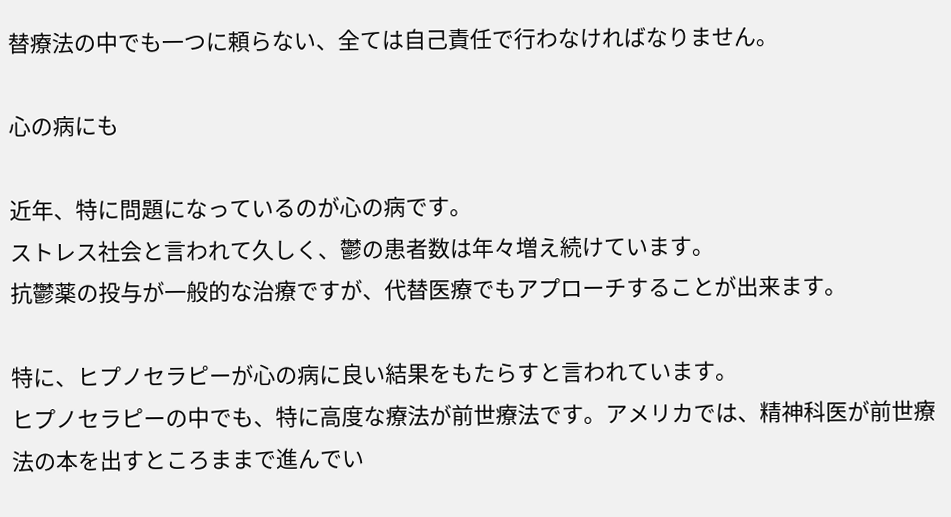替療法の中でも一つに頼らない、全ては自己責任で行わなければなりません。

心の病にも

近年、特に問題になっているのが心の病です。
ストレス社会と言われて久しく、鬱の患者数は年々増え続けています。
抗鬱薬の投与が一般的な治療ですが、代替医療でもアプローチすることが出来ます。

特に、ヒプノセラピーが心の病に良い結果をもたらすと言われています。
ヒプノセラピーの中でも、特に高度な療法が前世療法です。アメリカでは、精神科医が前世療法の本を出すところままで進んでい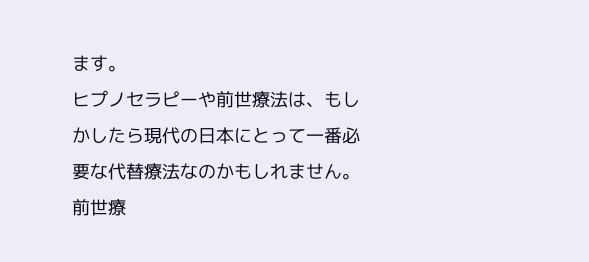ます。
ヒプノセラピーや前世療法は、もしかしたら現代の日本にとって一番必要な代替療法なのかもしれません。
前世療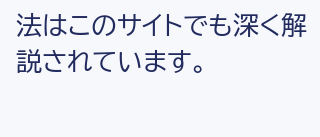法はこのサイトでも深く解説されています。